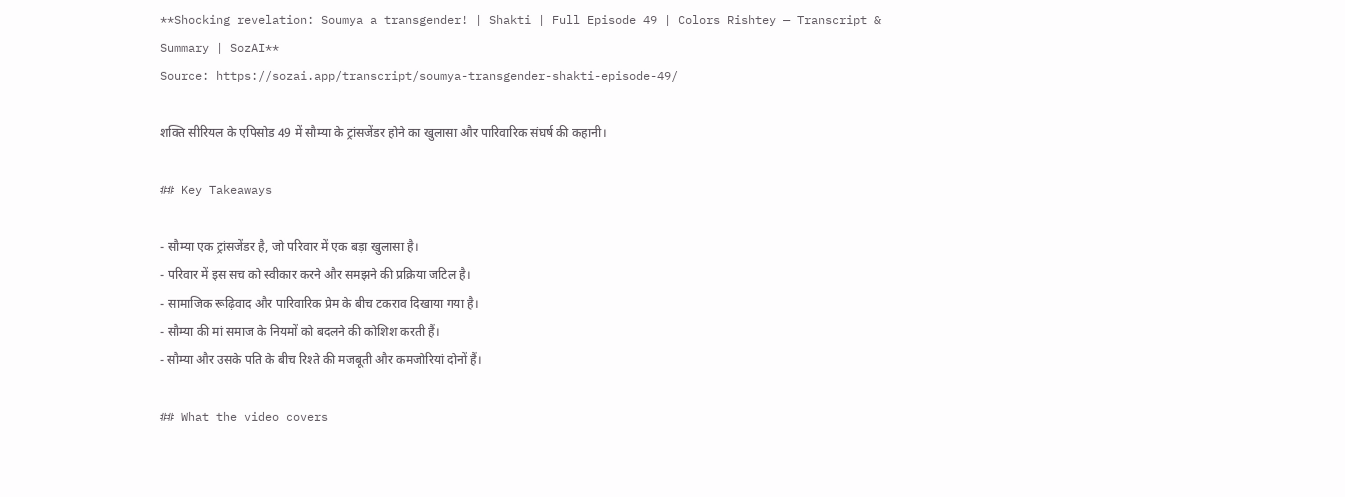**Shocking revelation: Soumya a transgender! | Shakti | Full Episode 49 | Colors Rishtey — Transcript & Summary | SozAI**
Source: https://sozai.app/transcript/soumya-transgender-shakti-episode-49/

शक्ति सीरियल के एपिसोड 49 में सौम्या के ट्रांसजेंडर होने का खुलासा और पारिवारिक संघर्ष की कहानी।

## Key Takeaways

- सौम्या एक ट्रांसजेंडर है, जो परिवार में एक बड़ा खुलासा है।
- परिवार में इस सच को स्वीकार करने और समझने की प्रक्रिया जटिल है।
- सामाजिक रूढ़िवाद और पारिवारिक प्रेम के बीच टकराव दिखाया गया है।
- सौम्या की मां समाज के नियमों को बदलने की कोशिश करती हैं।
- सौम्या और उसके पति के बीच रिश्ते की मजबूती और कमजोरियां दोनों हैं।

## What the video covers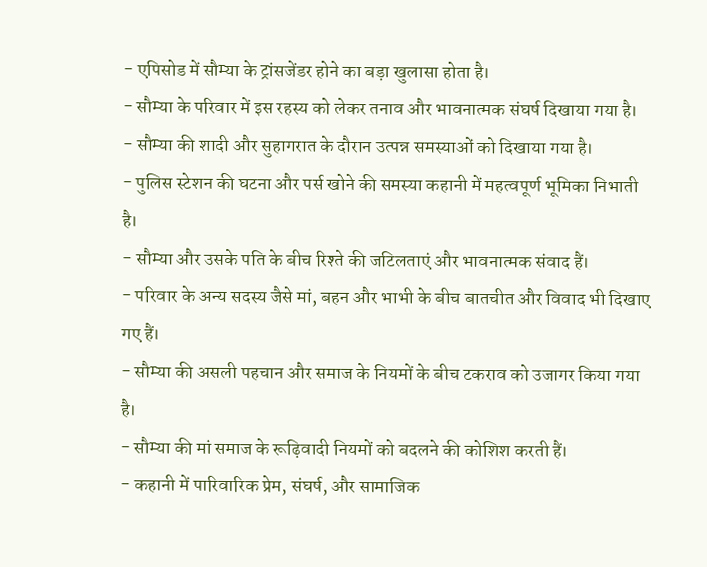- एपिसोड में सौम्या के ट्रांसजेंडर होने का बड़ा खुलासा होता है।
- सौम्या के परिवार में इस रहस्य को लेकर तनाव और भावनात्मक संघर्ष दिखाया गया है।
- सौम्या की शादी और सुहागरात के दौरान उत्पन्न समस्याओं को दिखाया गया है।
- पुलिस स्टेशन की घटना और पर्स खोने की समस्या कहानी में महत्वपूर्ण भूमिका निभाती है।
- सौम्या और उसके पति के बीच रिश्ते की जटिलताएं और भावनात्मक संवाद हैं।
- परिवार के अन्य सदस्य जैसे मां, बहन और भाभी के बीच बातचीत और विवाद भी दिखाए गए हैं।
- सौम्या की असली पहचान और समाज के नियमों के बीच टकराव को उजागर किया गया है।
- सौम्या की मां समाज के रूढ़िवादी नियमों को बदलने की कोशिश करती हैं।
- कहानी में पारिवारिक प्रेम, संघर्ष, और सामाजिक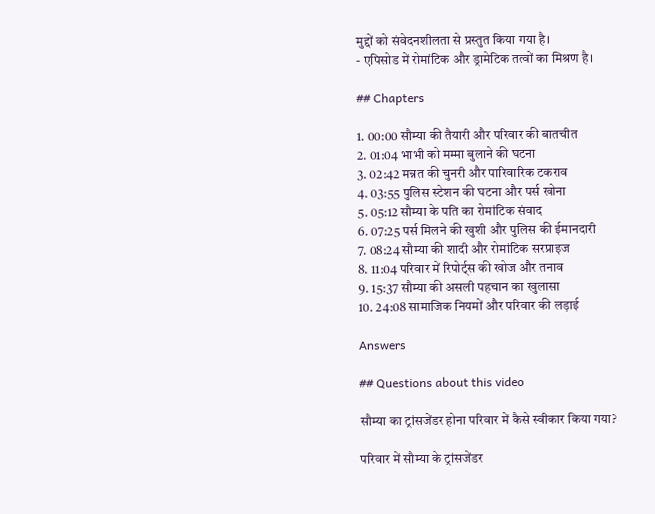मुद्दों को संवेदनशीलता से प्रस्तुत किया गया है।
- एपिसोड में रोमांटिक और ड्रामेटिक तत्वों का मिश्रण है।

## Chapters

1. 00:00 सौम्या की तैयारी और परिवार की बातचीत
2. 01:04 भाभी को मम्मा बुलाने की घटना
3. 02:42 मन्नत की चुनरी और पारिवारिक टकराव
4. 03:55 पुलिस स्टेशन की घटना और पर्स खोना
5. 05:12 सौम्या के पति का रोमांटिक संवाद
6. 07:25 पर्स मिलने की खुशी और पुलिस की ईमानदारी
7. 08:24 सौम्या की शादी और रोमांटिक सरप्राइज
8. 11:04 परिवार में रिपोर्ट्स की खोज और तनाव
9. 15:37 सौम्या की असली पहचान का खुलासा
10. 24:08 सामाजिक नियमों और परिवार की लड़ाई

Answers

## Questions about this video

सौम्या का ट्रांसजेंडर होना परिवार में कैसे स्वीकार किया गया?

परिवार में सौम्या के ट्रांसजेंडर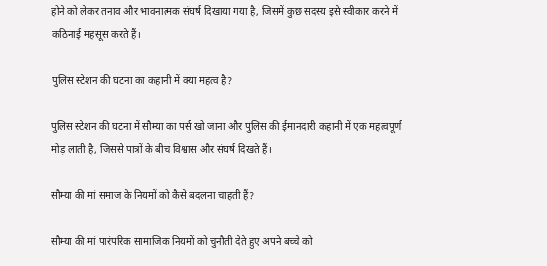होने को लेकर तनाव और भावनात्मक संघर्ष दिखाया गया है, जिसमें कुछ सदस्य इसे स्वीकार करने में कठिनाई महसूस करते हैं।

पुलिस स्टेशन की घटना का कहानी में क्या महत्व है?

पुलिस स्टेशन की घटना में सौम्या का पर्स खो जाना और पुलिस की ईमानदारी कहानी में एक महत्वपूर्ण मोड़ लाती है, जिससे पात्रों के बीच विश्वास और संघर्ष दिखते हैं।

सौम्या की मां समाज के नियमों को कैसे बदलना चाहती हैं?

सौम्या की मां पारंपरिक सामाजिक नियमों को चुनौती देते हुए अपने बच्चे को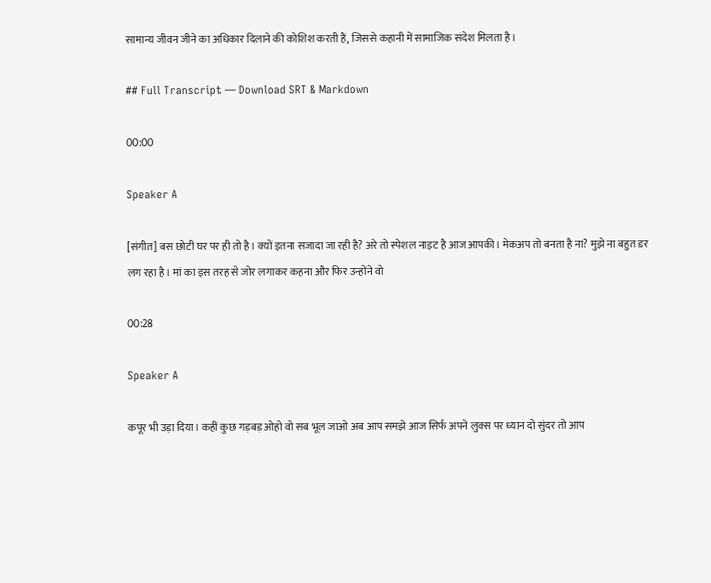सामान्य जीवन जीने का अधिकार दिलाने की कोशिश करती हैं, जिससे कहानी में सामाजिक संदेश मिलता है।

## Full Transcript — Download SRT & Markdown

00:00

Speaker A

[संगीत] बस छोटी घर पर ही तो है। क्यों इतना सजादा जा रही है? अरे तो स्पेशल नाइट है आज आपकी। मेकअप तो बनता है ना? मुझे ना बहुत डर लग रहा है। मां का इस तरह से जोर लगाकर कहना और फिर उन्होंने वो

00:28

Speaker A

कपूर भी उड़ा दिया। कहीं कुछ गड़बड़ ओहो वो सब भूल जाओ अब आप समझे आज सिर्फ अपने लुक्स पर ध्यान दो सुंदर तो आप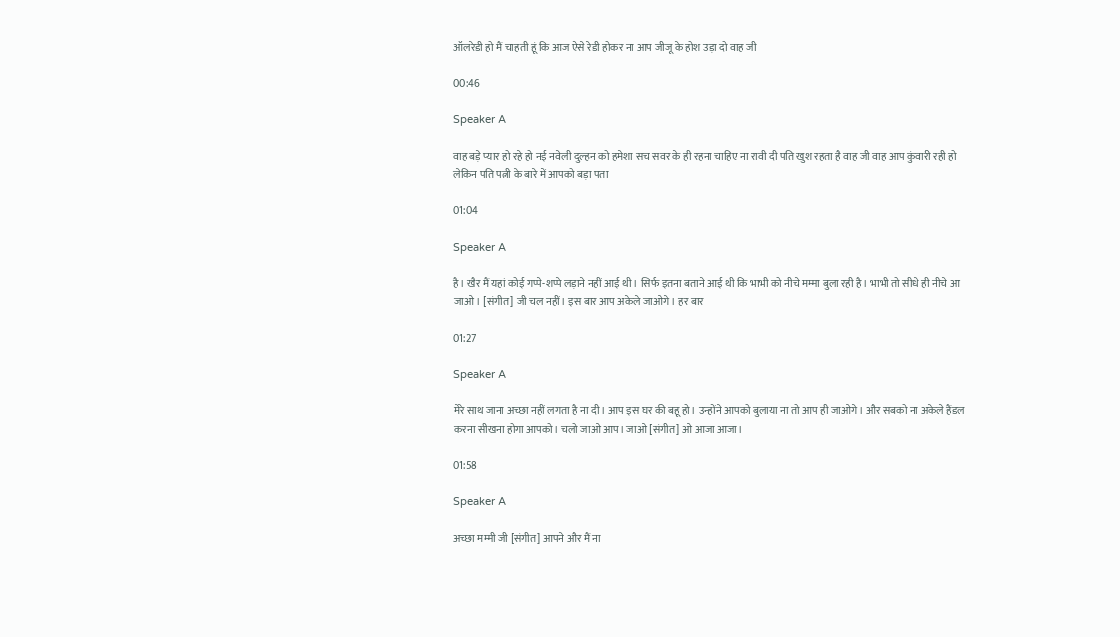ऑलरेडी हो मैं चाहती हूं कि आज ऐसे रेडी होकर ना आप जीजू के होश उड़ा दो वाह जी

00:46

Speaker A

वाह बड़े प्यार हो रहे हो नई नवेली दुल्हन को हमेशा सच सवर के ही रहना चाहिए ना रावी दी पति खुश रहता है वाह जी वाह आप कुंवारी रही हो लेकिन पति पत्नी के बारे में आपको बड़ा पता

01:04

Speaker A

है। खैर मैं यहां कोई गप्पे-शप्पे लड़ाने नहीं आई थी। सिर्फ इतना बताने आई थी कि भाभी को नीचे मम्मा बुला रही है। भाभी तो सीधे ही नीचे आ जाओ। [संगीत] जी चल नहीं। इस बार आप अकेले जाओगे। हर बार

01:27

Speaker A

मेरे साथ जाना अच्छा नहीं लगता है ना दी। आप इस घर की बहू हो। उन्होंने आपको बुलाया ना तो आप ही जाओगे। और सबको ना अकेले हैंडल करना सीखना होगा आपको। चलो जाओ आप। जाओ [संगीत] ओ आजा आजा।

01:58

Speaker A

अच्छा मम्मी जी [संगीत] आपने और मैं ना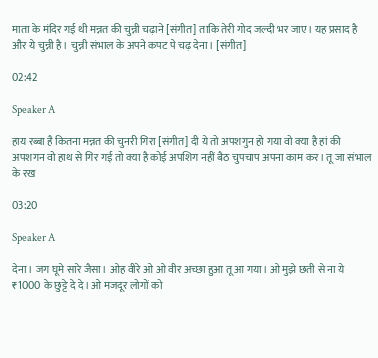माता के मंदिर गई थी मन्नत की चुन्नी चढ़ाने [संगीत] ताकि तेरी गोद जल्दी भर जाए। यह प्रसाद है और ये चुन्नी है। चुन्नी संभाल के अपने कपट पे चढ़ देना। [संगीत]

02:42

Speaker A

हाय रब्बा है कितना मन्नत की चुनरी गिरा [संगीत] दी ये तो अपशगुन हो गया वो क्या है हां की अपशगन वो हाथ से गिर गई तो क्या है कोई अपशिग नहीं बैठ चुपचाप अपना काम कर। तू जा संभाल के रख

03:20

Speaker A

देना। जग घूमे सारे जैसा। ओह वीरे ओ ओ वीर अच्छा हुआ तू आ गया। ओ मुझे छती से ना ये ₹1000 के छुट्टे दे दे। ओ मजदूर लोगों को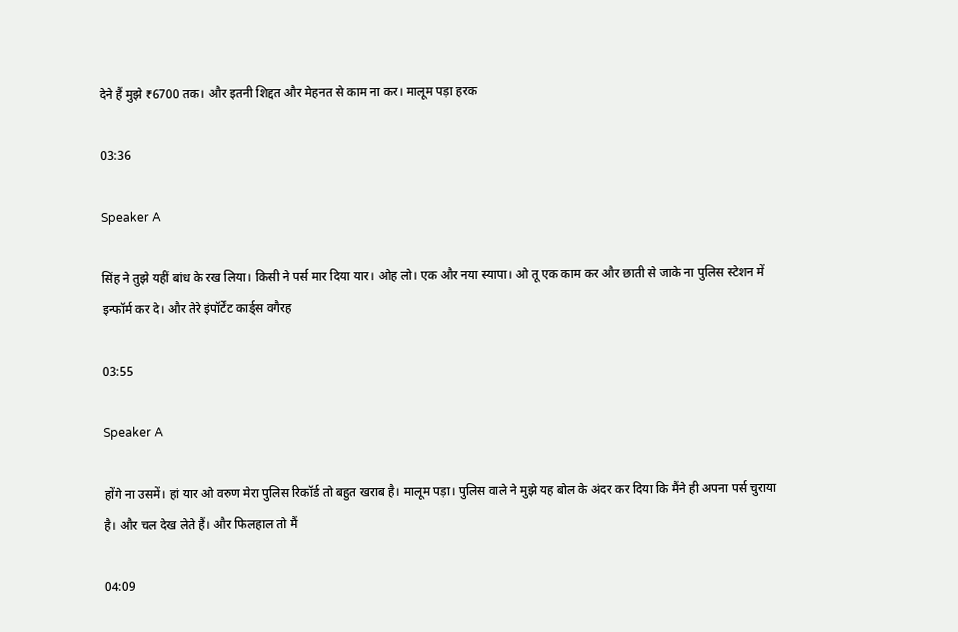देने हैं मुझे ₹6700 तक। और इतनी शिद्दत और मेहनत से काम ना कर। मालूम पड़ा हरक

03:36

Speaker A

सिंह ने तुझे यहीं बांध के रख लिया। किसी ने पर्स मार दिया यार। ओह लो। एक और नया स्यापा। ओ तू एक काम कर और छाती से जाके ना पुलिस स्टेशन में इन्फॉर्म कर दे। और तेरे इंपॉर्टेंट कार्ड्स वगैरह

03:55

Speaker A

होंगे ना उसमें। हां यार ओ वरुण मेरा पुलिस रिकॉर्ड तो बहुत खराब है। मालूम पड़ा। पुलिस वाले ने मुझे यह बोल के अंदर कर दिया कि मैंने ही अपना पर्स चुराया है। और चल देख लेते हैं। और फिलहाल तो मैं

04:09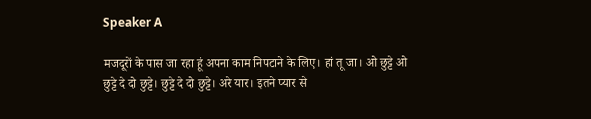Speaker A

मजदूरों के पास जा रहा हूं अपना काम निपटाने के लिए। हां तू जा। ओ छुट्टे ओ छुट्टे दे दो छुट्टे। छुट्टे दे दो छुट्टे। अरे यार। इतने प्यार से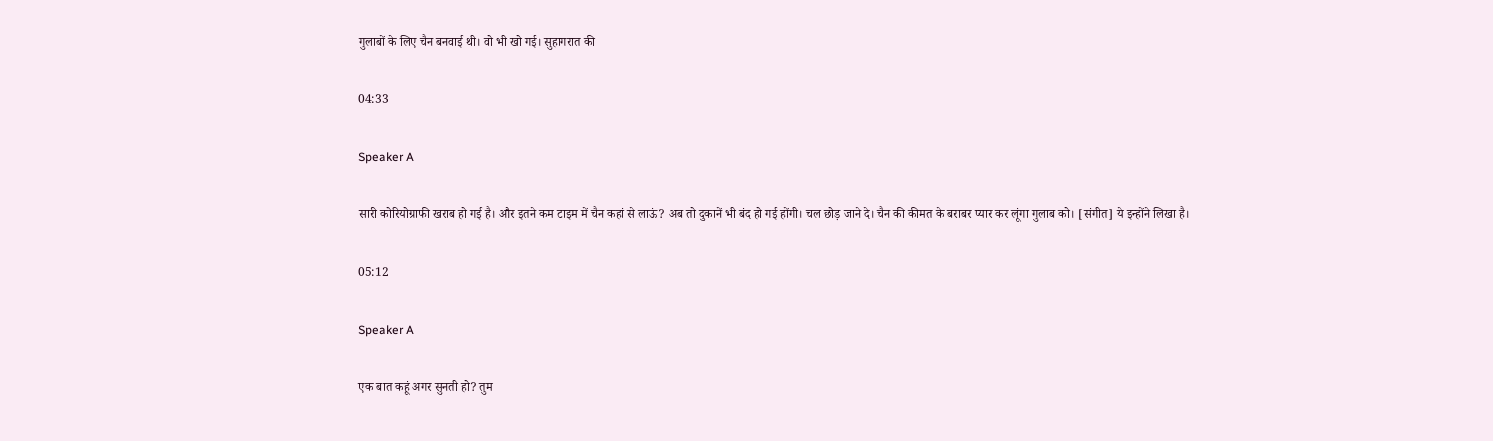गुलाबों के लिए चैन बनवाई थी। वो भी खो गई। सुहागरात की

04:33

Speaker A

सारी कोरियोग्राफी खराब हो गई है। और इतने कम टाइम में चैन कहां से लाऊं? अब तो दुकानें भी बंद हो गई होंगी। चल छोड़ जाने दे। चैन की कीमत के बराबर प्यार कर लूंगा गुलाब को। [संगीत] ये इन्होंने लिखा है।

05:12

Speaker A

एक बात कहूं अगर सुनती हो? तुम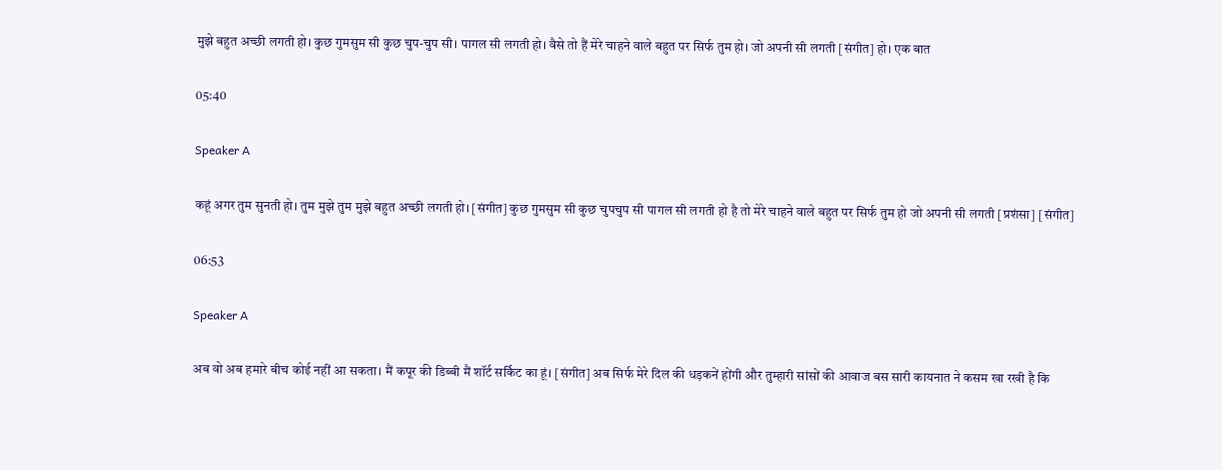मुझे बहुत अच्छी लगती हो। कुछ गुमसुम सी कुछ चुप-चुप सी। पागल सी लगती हो। वैसे तो हैं मेरे चाहने वाले बहुत पर सिर्फ तुम हो। जो अपनी सी लगती [संगीत] हो। एक बात

05:40

Speaker A

कहूं अगर तुम सुनती हो। तुम मुझे तुम मुझे बहुत अच्छी लगती हो। [संगीत] कुछ गुमसुम सी कुछ चुपचुप सी पागल सी लगती हो है तो मेरे चाहने वाले बहुत पर सिर्फ तुम हो जो अपनी सी लगती [प्रशंसा] [संगीत]

06:53

Speaker A

अब वो अब हमारे बीच कोई नहीं आ सकता। मैं कपूर की डिब्बी मैं शॉर्ट सर्किट का हूं। [संगीत] अब सिर्फ मेरे दिल की धड़कनें होंगी और तुम्हारी सांसों की आवाज बस सारी कायनात ने कसम खा रखी है कि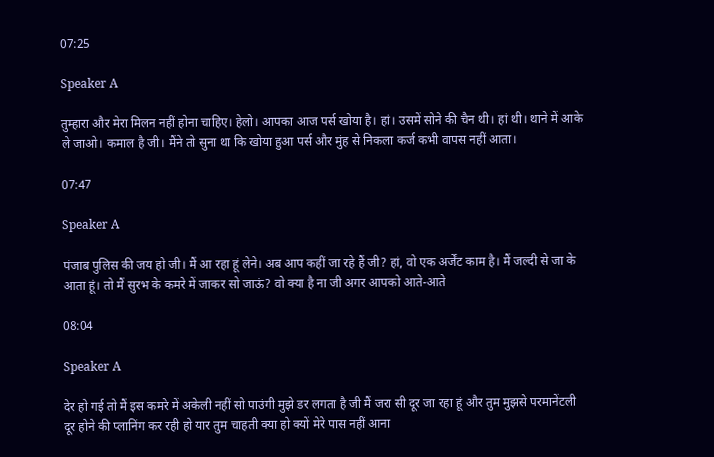07:25

Speaker A

तुम्हारा और मेरा मिलन नहीं होना चाहिए। हेलो। आपका आज पर्स खोया है। हां। उसमें सोने की चैन थी। हां थी। थाने में आके ले जाओ। कमाल है जी। मैंने तो सुना था कि खोया हुआ पर्स और मुंह से निकला कर्ज कभी वापस नहीं आता।

07:47

Speaker A

पंजाब पुलिस की जय हो जी। मैं आ रहा हूं लेने। अब आप कहीं जा रहे हैं जी? हां, वो एक अर्जेंट काम है। मैं जल्दी से जा के आता हूं। तो मैं सुरभ के कमरे में जाकर सो जाऊं? वो क्या है ना जी अगर आपको आते-आते

08:04

Speaker A

देर हो गई तो मैं इस कमरे में अकेली नहीं सो पाउंगी मुझे डर लगता है जी मैं जरा सी दूर जा रहा हूं और तुम मुझसे परमानेंटली दूर होने की प्लानिंग कर रही हो यार तुम चाहती क्या हो क्यों मेरे पास नहीं आना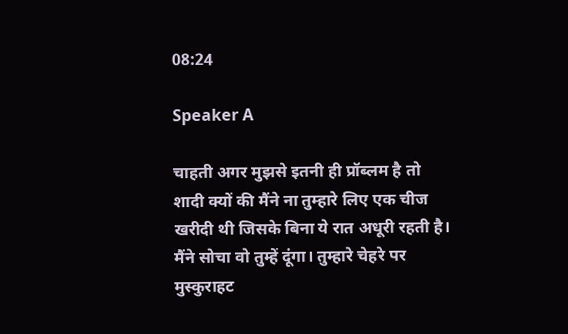08:24

Speaker A

चाहती अगर मुझसे इतनी ही प्रॉब्लम है तो शादी क्यों की मैंने ना तुम्हारे लिए एक चीज खरीदी थी जिसके बिना ये रात अधूरी रहती है। मैंने सोचा वो तुम्हें दूंगा। तुम्हारे चेहरे पर मुस्कुराहट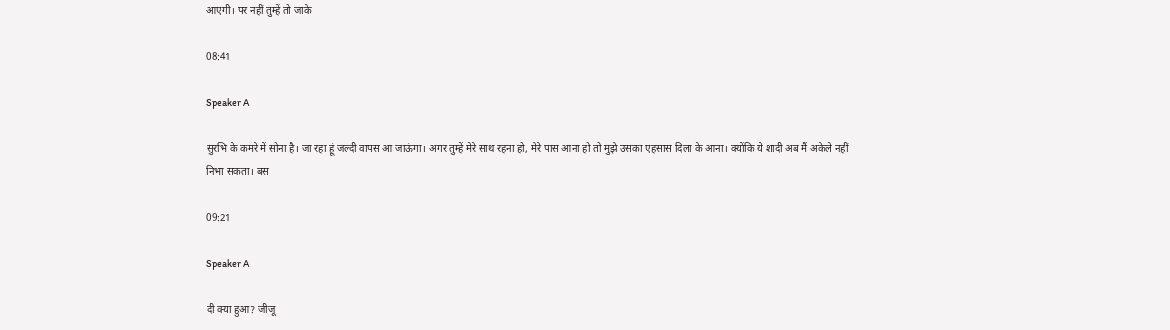आएगी। पर नहीं तुम्हें तो जाके

08:41

Speaker A

सुरभि के कमरे में सोना है। जा रहा हूं जल्दी वापस आ जाऊंगा। अगर तुम्हें मेरे साथ रहना हो, मेरे पास आना हो तो मुझे उसका एहसास दिला के आना। क्योंकि ये शादी अब मैं अकेले नहीं निभा सकता। बस

09:21

Speaker A

दी क्या हुआ? जीजू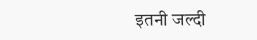इतनी जल्दी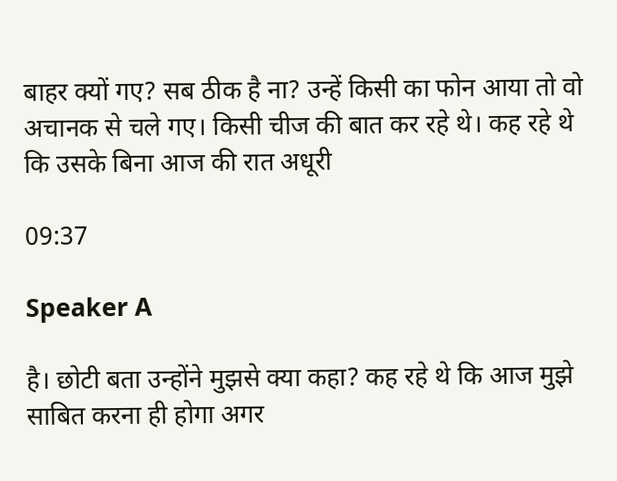बाहर क्यों गए? सब ठीक है ना? उन्हें किसी का फोन आया तो वो अचानक से चले गए। किसी चीज की बात कर रहे थे। कह रहे थे कि उसके बिना आज की रात अधूरी

09:37

Speaker A

है। छोटी बता उन्होंने मुझसे क्या कहा? कह रहे थे कि आज मुझे साबित करना ही होगा अगर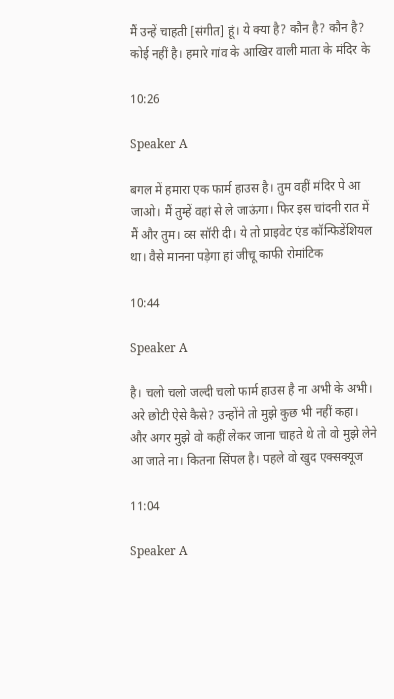मैं उन्हें चाहती [संगीत] हूं। ये क्या है? कौन है? कौन है? कोई नहीं है। हमारे गांव के आखिर वाली माता के मंदिर के

10:26

Speaker A

बगल में हमारा एक फार्म हाउस है। तुम वहीं मंदिर पे आ जाओ। मैं तुम्हें वहां से ले जाऊंगा। फिर इस चांदनी रात में मैं और तुम। व्स सॉरी दी। ये तो प्राइवेट एंड कॉन्फिडेंशियल था। वैसे मानना पड़ेगा हां जीचू काफी रोमांटिक

10:44

Speaker A

है। चलो चलो जल्दी चलो फार्म हाउस है ना अभी के अभी। अरे छोटी ऐसे कैसे? उन्होंने तो मुझे कुछ भी नहीं कहा। और अगर मुझे वो कहीं लेकर जाना चाहते थे तो वो मुझे लेने आ जाते ना। कितना सिंपल है। पहले वो खुद एक्सक्यूज

11:04

Speaker A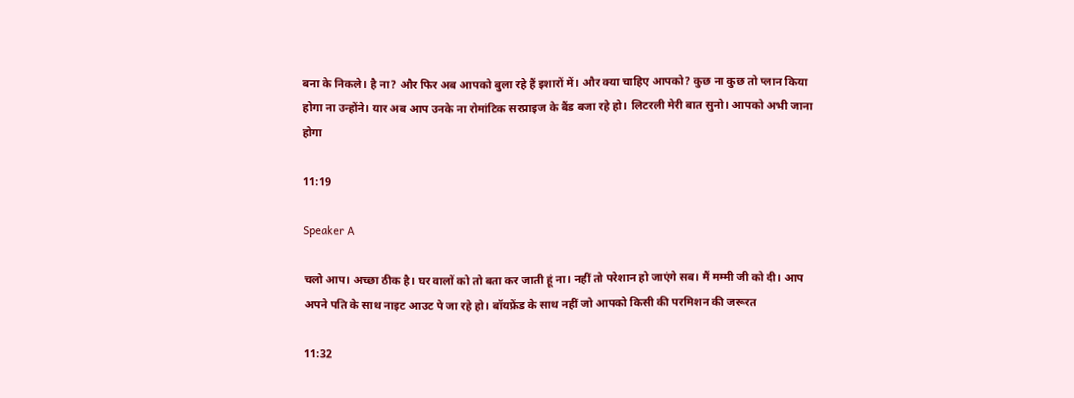बना के निकले। है ना? और फिर अब आपको बुला रहे हैं इशारों में। और क्या चाहिए आपको? कुछ ना कुछ तो प्लान किया होगा ना उन्होंने। यार अब आप उनके ना रोमांटिक सरप्राइज के बैंड बजा रहे हो। लिटरली मेरी बात सुनो। आपको अभी जाना होगा

11:19

Speaker A

चलो आप। अच्छा ठीक है। घर वालों को तो बता कर जाती हूं ना। नहीं तो परेशान हो जाएंगे सब। मैं मम्मी जी को दी। आप अपने पति के साथ नाइट आउट पे जा रहे हो। बॉयफ्रेंड के साथ नहीं जो आपको किसी की परमिशन की जरूरत

11:32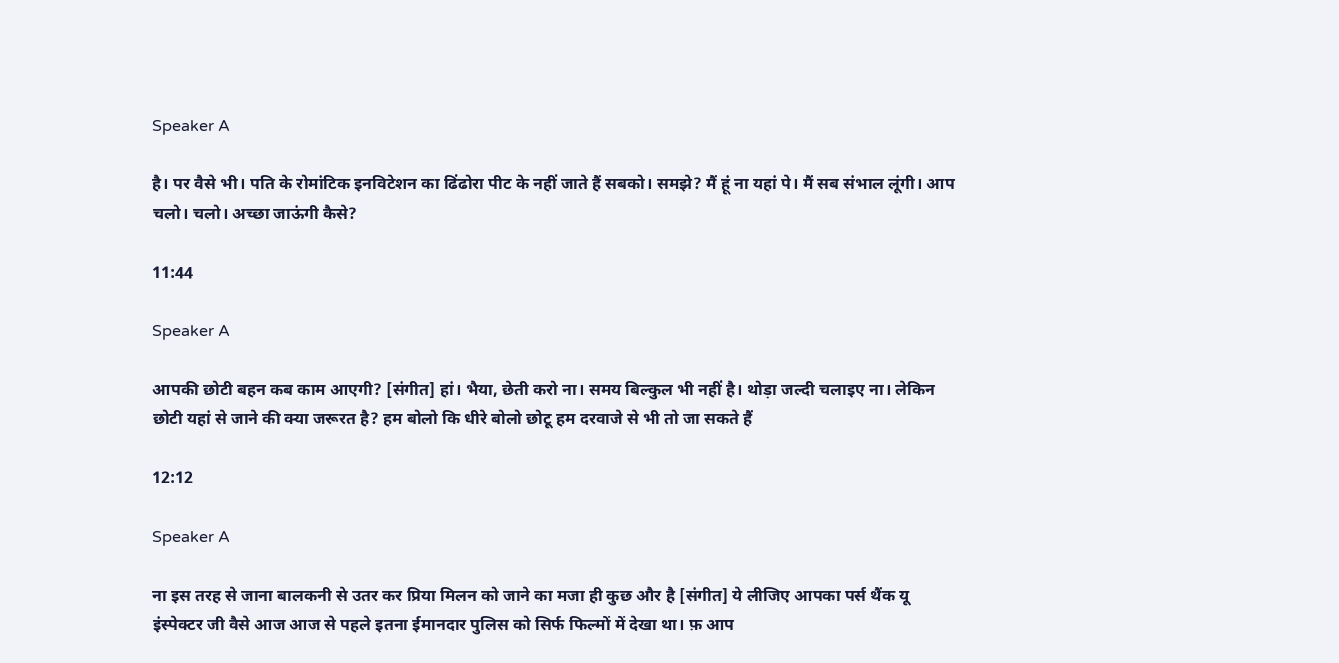Speaker A

है। पर वैसे भी। पति के रोमांटिक इनविटेशन का ढिंढोरा पीट के नहीं जाते हैं सबको। समझे? मैं हूं ना यहां पे। मैं सब संभाल लूंगी। आप चलो। चलो। अच्छा जाऊंगी कैसे?

11:44

Speaker A

आपकी छोटी बहन कब काम आएगी? [संगीत] हां। भैया, छेती करो ना। समय बिल्कुल भी नहीं है। थोड़ा जल्दी चलाइए ना। लेकिन छोटी यहां से जाने की क्या जरूरत है? हम बोलो कि धीरे बोलो छोटू हम दरवाजे से भी तो जा सकते हैं

12:12

Speaker A

ना इस तरह से जाना बालकनी से उतर कर प्रिया मिलन को जाने का मजा ही कुछ और है [संगीत] ये लीजिए आपका पर्स थैंक यू इंस्पेक्टर जी वैसे आज आज से पहले इतना ईमानदार पुलिस को सिर्फ फिल्मों में देखा था। फ़ आप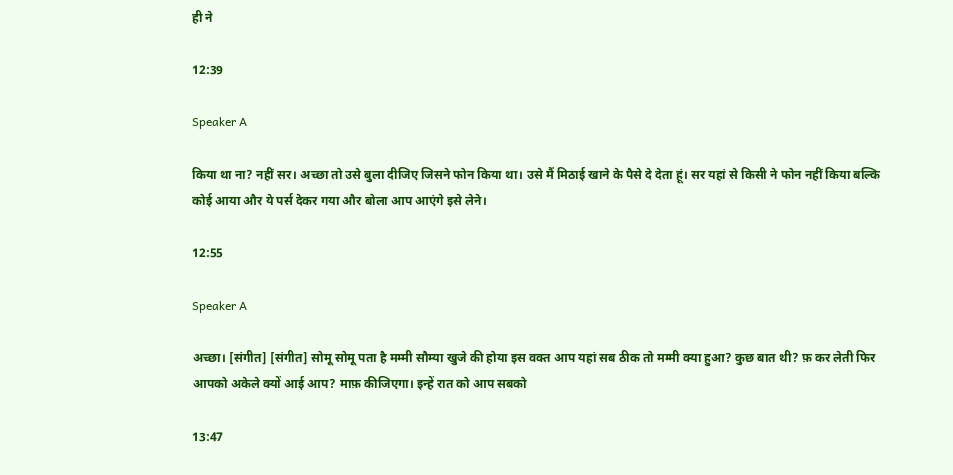ही ने

12:39

Speaker A

किया था ना? नहीं सर। अच्छा तो उसे बुला दीजिए जिसने फोन किया था। उसे मैं मिठाई खाने के पैसे दे देता हूं। सर यहां से किसी ने फोन नहीं किया बल्कि कोई आया और ये पर्स देकर गया और बोला आप आएंगे इसे लेने।

12:55

Speaker A

अच्छा। [संगीत] [संगीत] सोमू सोमू पता है मम्मी सौम्या खुजे की होया इस वक्त आप यहां सब ठीक तो मम्मी क्या हुआ? कुछ बात थी? फ़ कर लेती फिर आपको अकेले क्यों आई आप? माफ़ कीजिएगा। इन्हें रात को आप सबको

13:47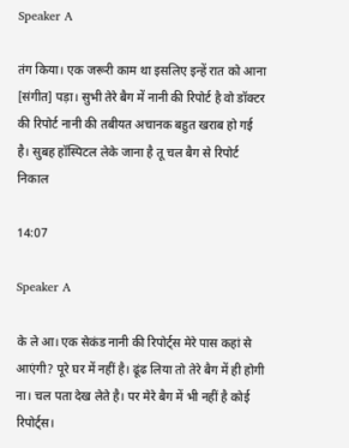Speaker A

तंग किया। एक जरूरी काम था इसलिए इन्हें रात को आना [संगीत] पड़ा। सुभी तेरे बैग में नानी की रिपोर्ट है वो डॉक्टर की रिपोर्ट नानी की तबीयत अचानक बहुत खराब हो गई है। सुबह हॉस्पिटल लेके जाना है तू चल बैग से रिपोर्ट निकाल

14:07

Speaker A

के ले आ। एक सेकंड नानी की रिपोर्ट्स मेरे पास कहां से आएंगी? पूरे घर में नहीं है। ढूंढ लिया तो तेरे बैग में ही होगी ना। चल पता देख लेते है। पर मेरे बैग में भी नहीं है कोई रिपोर्ट्स।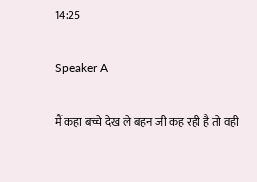14:25

Speaker A

मैं कहा बच्चे देख ले बहन जी कह रही है तो वही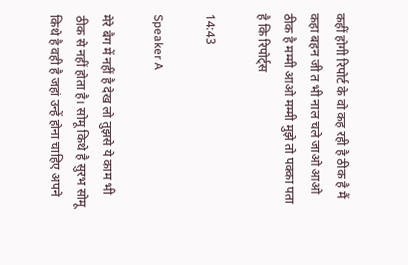कहीं होगी रिपोर्ट के वो कह रही है ठीक है मैं कहा बहन जी त भी नाल चले जाओ आओ ठीक है मम्मी आओ मम्मी मुझे तो पक्का पता है कि रिपोर्ट्स

14:43

Speaker A

मेरे बैग में नहीं है देख लो तुझसे ये काम भी ठीक से नहीं होता है। सोमू किथे है सुरभ सोमू किथे है वही है जहां उन्हें होना चाहिए अपने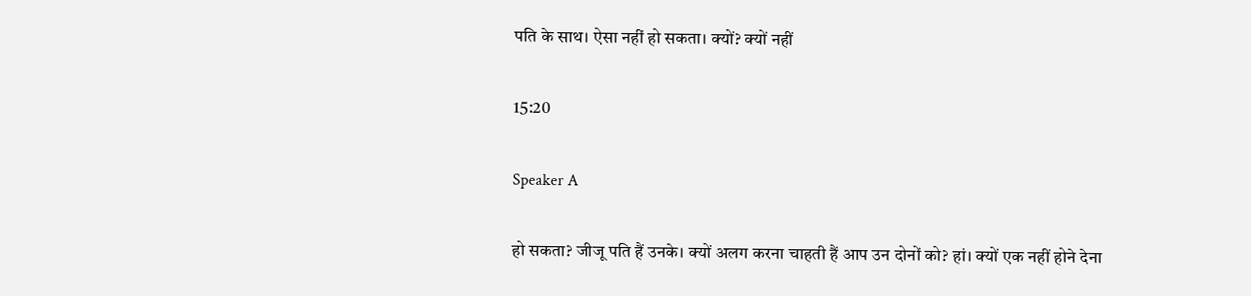पति के साथ। ऐसा नहीं हो सकता। क्यों? क्यों नहीं

15:20

Speaker A

हो सकता? जीजू पति हैं उनके। क्यों अलग करना चाहती हैं आप उन दोनों को? हां। क्यों एक नहीं होने देना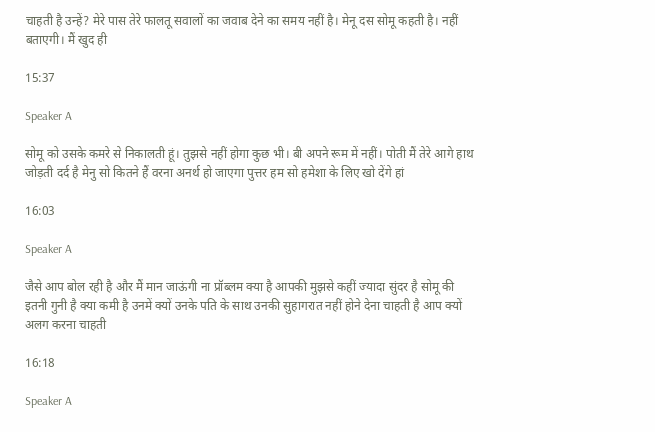चाहती है उन्हें? मेरे पास तेरे फालतू सवालों का जवाब देने का समय नहीं है। मेनू दस सोमू कहती है। नहीं बताएगी। मैं खुद ही

15:37

Speaker A

सोमू को उसके कमरे से निकालती हूं। तुझसे नहीं होगा कुछ भी। बी अपने रूम में नहीं। पोती मैं तेरे आगे हाथ जोड़ती दर्द है मेनु सो कितने हैं वरना अनर्थ हो जाएगा पुत्तर हम सो हमेशा के लिए खो देंगे हां

16:03

Speaker A

जैसे आप बोल रही है और मैं मान जाऊंगी ना प्रॉब्लम क्या है आपकी मुझसे कहीं ज्यादा सुंदर है सोमू की इतनी गुनी है क्या कमी है उनमें क्यों उनके पति के साथ उनकी सुहागरात नहीं होने देना चाहती है आप क्यों अलग करना चाहती

16:18

Speaker A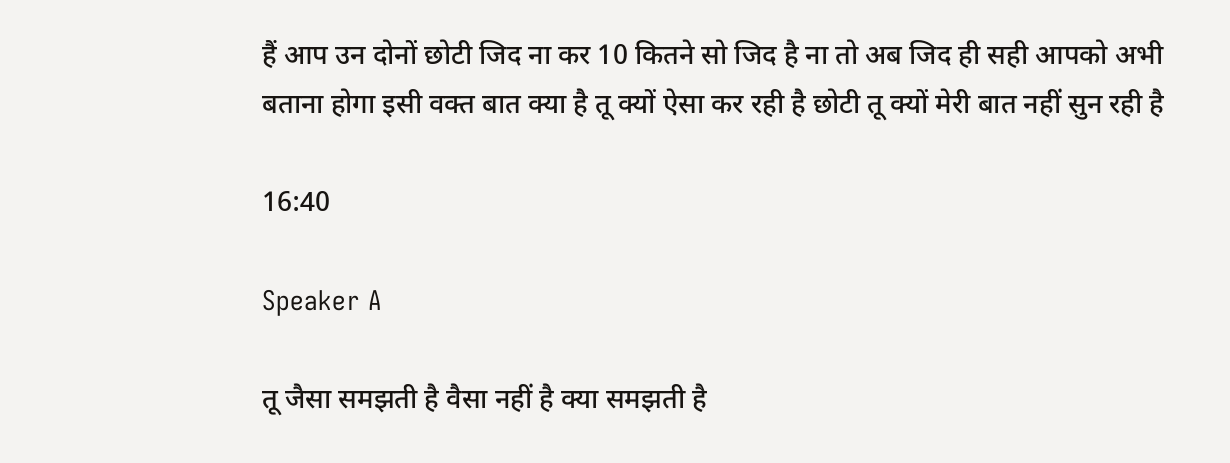हैं आप उन दोनों छोटी जिद ना कर 10 कितने सो जिद है ना तो अब जिद ही सही आपको अभी बताना होगा इसी वक्त बात क्या है तू क्यों ऐसा कर रही है छोटी तू क्यों मेरी बात नहीं सुन रही है

16:40

Speaker A

तू जैसा समझती है वैसा नहीं है क्या समझती है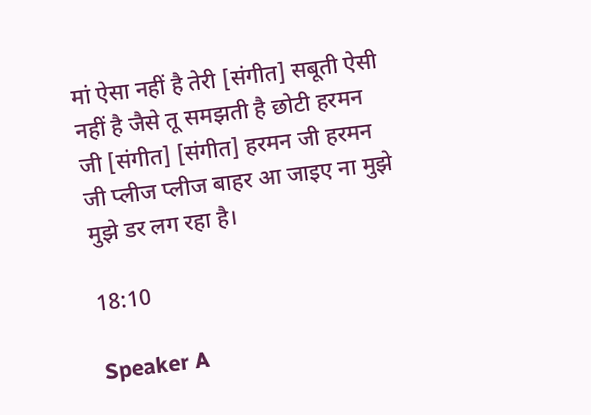मां ऐसा नहीं है तेरी [संगीत] सबूती ऐसी नहीं है जैसे तू समझती है छोटी हरमन जी [संगीत] [संगीत] हरमन जी हरमन जी प्लीज प्लीज बाहर आ जाइए ना मुझे मुझे डर लग रहा है।

18:10

Speaker A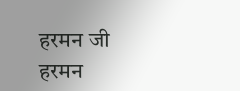हरमन जी हरमन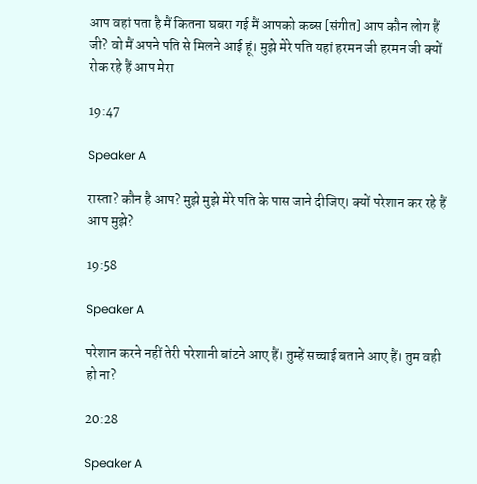आप वहां पता है मैं कितना घबरा गई मैं आपको कब्स [संगीत] आप कौन लोग हैं जी? वो मैं अपने पति से मिलने आई हूं। मुझे मेरे पति यहां हरमन जी हरमन जी क्यों रोक रहे हैं आप मेरा

19:47

Speaker A

रास्ता? कौन है आप? मुझे मुझे मेरे पति के पास जाने दीजिए। क्यों परेशान कर रहे हैं आप मुझे?

19:58

Speaker A

परेशान करने नहीं तेरी परेशानी बांटने आए हैं। तुम्हें सच्चाई बताने आए हैं। तुम वही हो ना?

20:28

Speaker A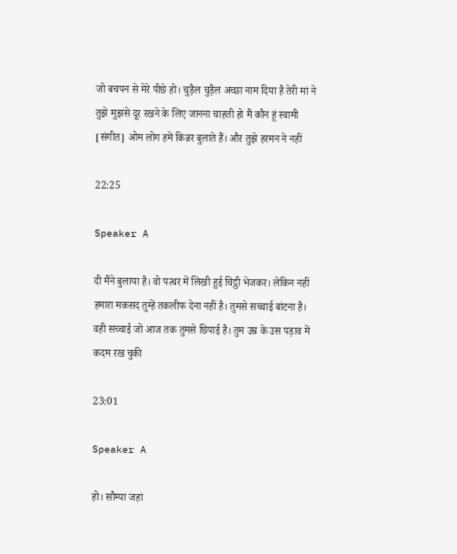जो बचपन से मेरे पीछे हो। चुड़ैल चुड़ैल अच्छा नाम दिया है तेरी मां ने तुझे मुझसे दूर रखने के लिए जानना चाहती हो मैं कौन हूं स्वामी [संगीत] ओम लोग हमें किन्नर बुलाते हैं। और तुझे हरमन ने नहीं

22:25

Speaker A

दी मैंने बुलाया है। वो पत्थर में लिखी हुई चिट्ठी भेजकर। लेकिन नहीं हमारा मकसद तुम्हें तकलीफ देना नहीं है। तुमसे सच्चाई बांटना है। वही सच्चाई जो आज तक तुमसे छिपाई है। तुम उम्र के उस पड़ाव में कदम रख चुकी

23:01

Speaker A

हो। सौम्या जहां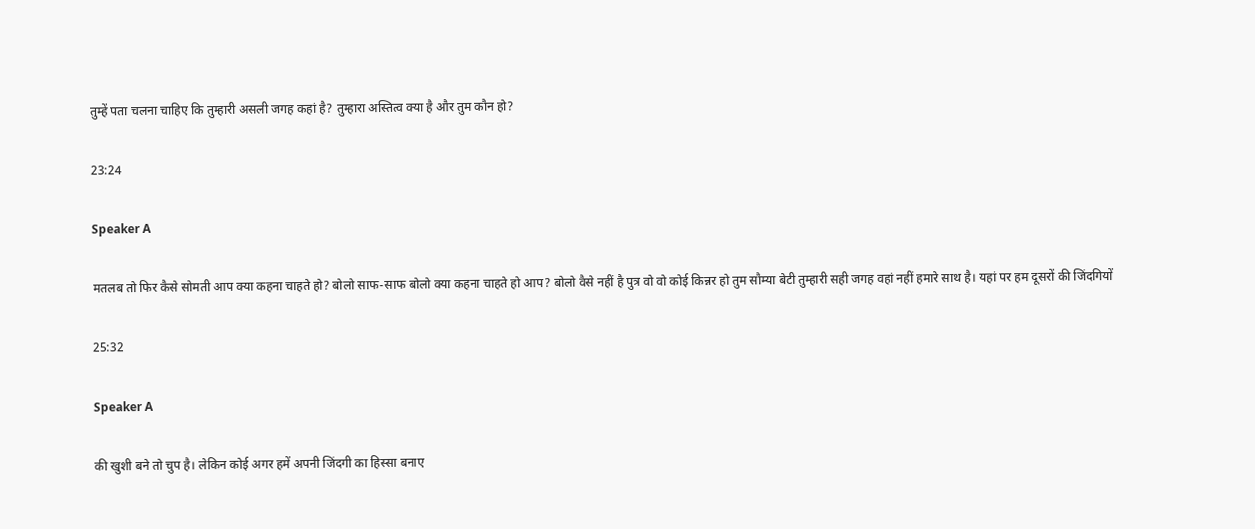तुम्हें पता चलना चाहिए कि तुम्हारी असली जगह कहां है? तुम्हारा अस्तित्व क्या है और तुम कौन हो?

23:24

Speaker A

मतलब तो फिर कैसे सोमती आप क्या कहना चाहते हो? बोलो साफ-साफ बोलो क्या कहना चाहते हो आप? बोलो वैसे नहीं है पुत्र वो वो कोई किन्नर हो तुम सौम्या बेटी तुम्हारी सही जगह वहां नहीं हमारे साथ है। यहां पर हम दूसरों की जिंदगियों

25:32

Speaker A

की खुशी बने तो चुप है। लेकिन कोई अगर हमें अपनी जिंदगी का हिस्सा बनाए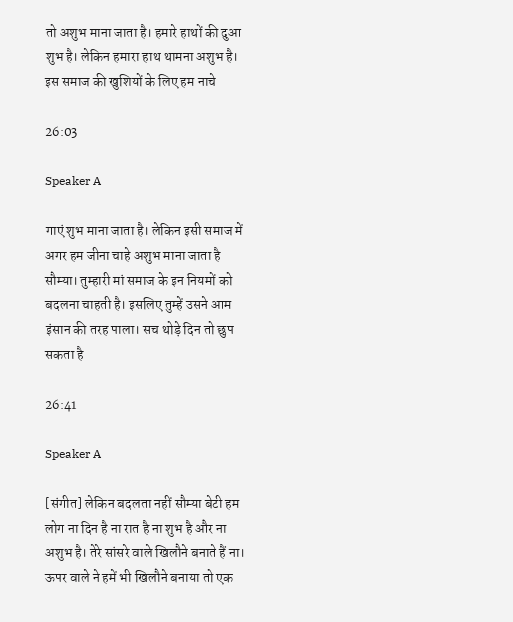तो अशुभ माना जाता है। हमारे हाथों की दुआ शुभ है। लेकिन हमारा हाथ थामना अशुभ है। इस समाज की खुशियों के लिए हम नाचे

26:03

Speaker A

गाएं शुभ माना जाता है। लेकिन इसी समाज में अगर हम जीना चाहे अशुभ माना जाता है सौम्या। तुम्हारी मां समाज के इन नियमों को बदलना चाहती है। इसलिए तुम्हें उसने आम इंसान की तरह पाला। सच थोड़े दिन तो छुप सकता है

26:41

Speaker A

[संगीत] लेकिन बदलता नहीं सौम्या बेटी हम लोग ना दिन है ना रात है ना शुभ है और ना अशुभ है। तेरे सांसरे वाले खिलौने बनाते हैं ना। ऊपर वाले ने हमें भी खिलौने बनाया तो एक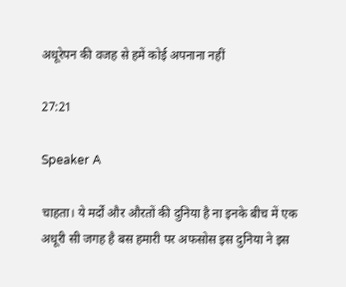अधूरेपन की वजह से हमें कोई अपनाना नहीं

27:21

Speaker A

चाहता। ये मर्दों और औरतों की दुनिया है ना इनके बीच में एक अधूरी सी जगह है बस हमारी पर अफसोस इस दुनिया ने इस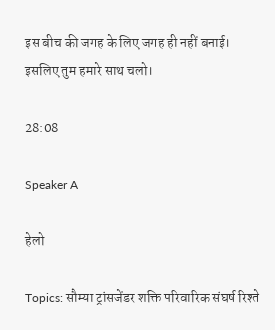इस बीच की जगह के लिए जगह ही नहीं बनाई। इसलिए तुम हमारे साथ चलो।

28:08

Speaker A

हेलो

Topics: सौम्या ट्रांसजेंडर शक्ति परिवारिक संघर्ष रिश्ते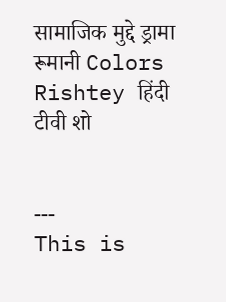सामाजिक मुद्दे ड्रामा रूमानी Colors Rishtey हिंदी टीवी शो


---
This is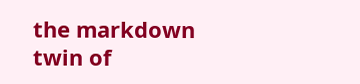the markdown twin of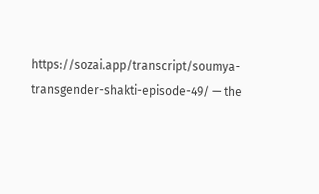https://sozai.app/transcript/soumya-transgender-shakti-episode-49/ — the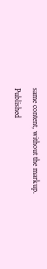same content, without the markup.
Published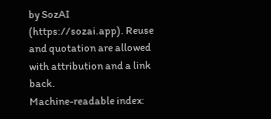by SozAI (https://sozai.app). Reuse and quotation are allowed with attribution and a link back.
Machine-readable index: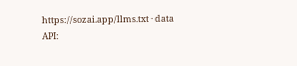https://sozai.app/llms.txt · data API: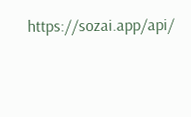https://sozai.app/api/